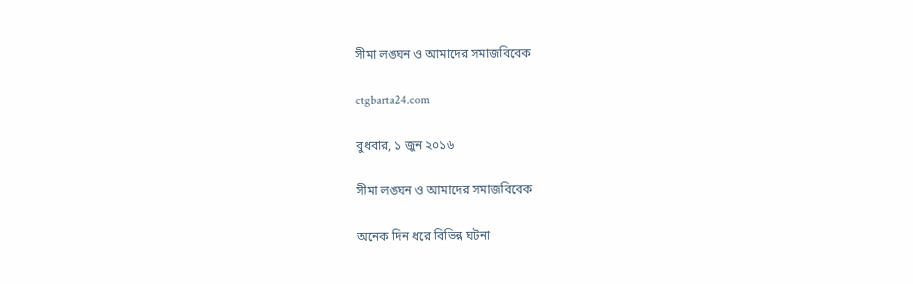সীমা লঙ্ঘন ও আমাদের সমাজবিবেক

ctgbarta24.com

বুধবার, ১ জুন ২০১৬

সীমা লঙ্ঘন ও আমাদের সমাজবিবেক

অনেক দিন ধরে বিভিন্ন ঘটনা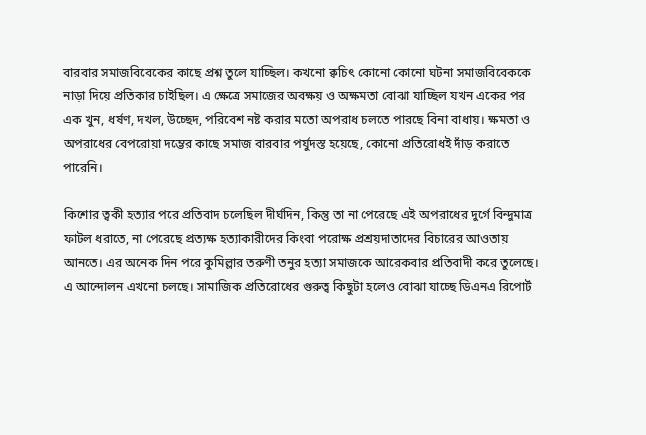বারবার সমাজবিবেকের কাছে প্রশ্ন তুলে যাচ্ছিল। কখনো ক্বচিৎ কোনো কোনো ঘটনা সমাজবিবেককে নাড়া দিয়ে প্রতিকার চাইছিল। এ ক্ষেত্রে সমাজের অবক্ষয় ও অক্ষমতা বোঝা যাচ্ছিল যখন একের পর এক খুন, ধর্ষণ, দখল, উচ্ছেদ, পরিবেশ নষ্ট করার মতো অপরাধ চলতে পারছে বিনা বাধায়। ক্ষমতা ও অপরাধের বেপরোয়া দম্ভের কাছে সমাজ বারবার পর্যুদস্ত হয়েছে, কোনো প্রতিরোধই দাঁড় করাতে পারেনি।

কিশোর ত্বকী হত্যার পরে প্রতিবাদ চলেছিল দীর্ঘদিন, কিন্তু তা না পেরেছে এই অপরাধের দুর্গে বিন্দুমাত্র ফাটল ধরাতে, না পেরেছে প্রত্যক্ষ হত্যাকারীদের কিংবা পরোক্ষ প্রশ্রয়দাতাদের বিচারের আওতায় আনতে। এর অনেক দিন পরে কুমিল্লার তরুণী তনুর হত্যা সমাজকে আরেকবার প্রতিবাদী করে তুলেছে। এ আন্দোলন এখনো চলছে। সামাজিক প্রতিরোধের গুরুত্ব কিছুটা হলেও বোঝা যাচ্ছে ডিএনএ রিপোর্ট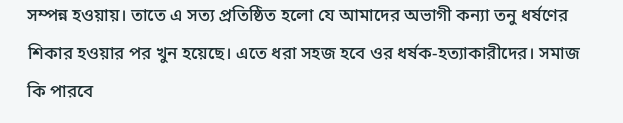সম্পন্ন হওয়ায়। তাতে এ সত্য প্রতিষ্ঠিত হলো যে আমাদের অভাগী কন্যা তনু ধর্ষণের শিকার হওয়ার পর খুন হয়েছে। এতে ধরা সহজ হবে ওর ধর্ষক-হত্যাকারীদের। সমাজ কি পারবে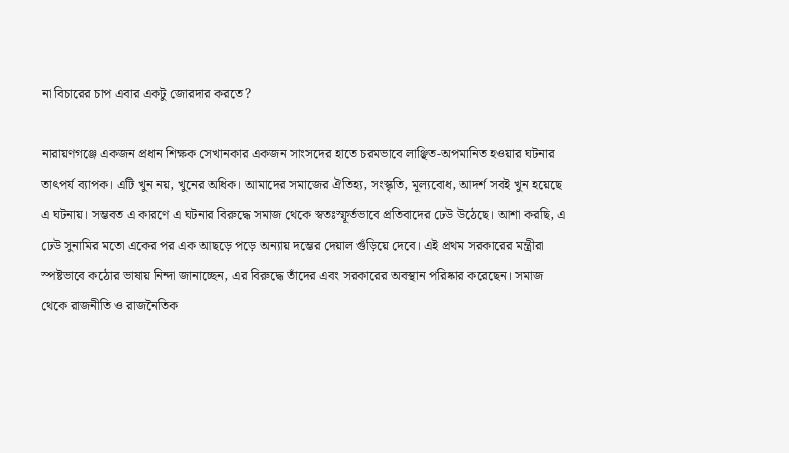না বিচারের চাপ এবার একটু জোরদার করতে?

নারায়ণগঞ্জে একজন প্রধান শিক্ষক সেখানকার একজন সাংসদের হাতে চরমভাবে লাঞ্ছিত-অপমানিত হওয়ার ঘটনার তাৎপর্য ব্যাপক। এটি খুন নয়, খুনের অধিক। আমাদের সমাজের ঐতিহ্য, সংস্কৃতি, মূল্যবোধ, আদর্শ সবই খুন হয়েছে এ ঘটনায়। সম্ভবত এ কারণে এ ঘটনার বিরুদ্ধে সমাজ থেকে স্বতঃস্ফূর্তভাবে প্রতিবাদের ঢেউ উঠেছে। আশা করছি, এ ঢেউ সুনামির মতো একের পর এক আছড়ে পড়ে অন্যায় দম্ভের দেয়াল গুঁড়িয়ে দেবে। এই প্রথম সরকারের মন্ত্রীরা স্পষ্টভাবে কঠোর ভাষায় নিন্দা জানাচ্ছেন, এর বিরুদ্ধে তাঁদের এবং সরকারের অবস্থান পরিষ্কার করেছেন। সমাজ থেকে রাজনীতি ও রাজনৈতিক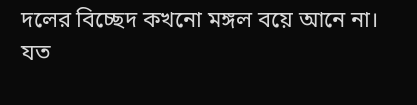দলের বিচ্ছেদ কখনো মঙ্গল বয়ে আনে না। যত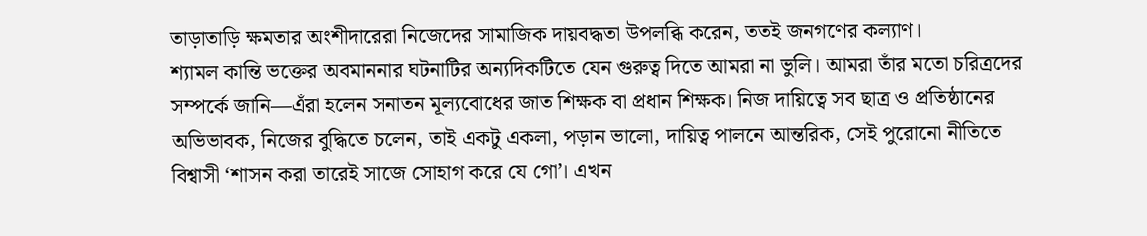তাড়াতাড়ি ক্ষমতার অংশীদারেরা নিজেদের সামাজিক দায়বদ্ধতা উপলব্ধি করেন, ততই জনগণের কল্যাণ।
শ্যামল কান্তি ভক্তের অবমাননার ঘটনাটির অন্যদিকটিতে যেন গুরুত্ব দিতে আমরা না ভুলি। আমরা তাঁর মতো চরিত্রদের সম্পর্কে জানি—এঁরা হলেন সনাতন মূল্যবোধের জাত শিক্ষক বা প্রধান শিক্ষক। নিজ দায়িত্বে সব ছাত্র ও প্রতিষ্ঠানের অভিভাবক, নিজের বুদ্ধিতে চলেন, তাই একটু একলা, পড়ান ভালো, দায়িত্ব পালনে আন্তরিক, সেই পুরোনো নীতিতে বিশ্বাসী ‘শাসন করা তারেই সাজে সোহাগ করে যে গো’। এখন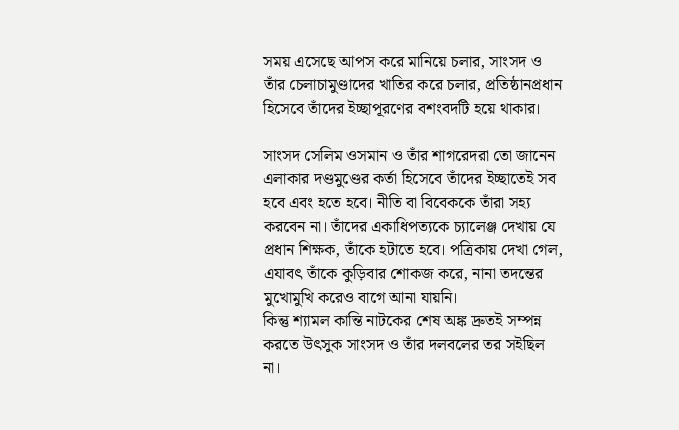সময় এসেছে আপস করে মানিয়ে চলার, সাংসদ ও তাঁর চেলাচামুণ্ডাদের খাতির করে চলার, প্রতিষ্ঠানপ্রধান হিসেবে তাঁদের ইচ্ছাপূরণের বশংবদটি হয়ে থাকার।

সাংসদ সেলিম ওসমান ও তাঁর শাগরেদরা তো জানেন এলাকার দণ্ডমুণ্ডের কর্তা হিসেবে তাঁদের ইচ্ছাতেই সব হবে এবং হতে হবে। নীতি বা বিবেককে তাঁরা সহ্য করবেন না। তাঁদের একাধিপত্যকে চ্যালেঞ্জ দেখায় যে প্রধান শিক্ষক, তাঁকে হটাতে হবে। পত্রিকায় দেখা গেল, এযাবৎ তাঁকে কুড়িবার শোকজ করে, নানা তদন্তের মুখোমুখি করেও বাগে আনা যায়নি।
কিন্তু শ্যামল কান্তি নাটকের শেষ অঙ্ক দ্রুতই সম্পন্ন করতে উৎসুক সাংসদ ও তাঁর দলবলের তর সইছিল না।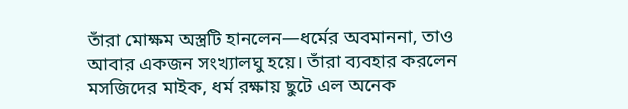তাঁরা মোক্ষম অস্ত্রটি হানলেন—ধর্মের অবমাননা, তাও আবার একজন সংখ্যালঘু হয়ে। তাঁরা ব্যবহার করলেন মসজিদের মাইক, ধর্ম রক্ষায় ছুটে এল অনেক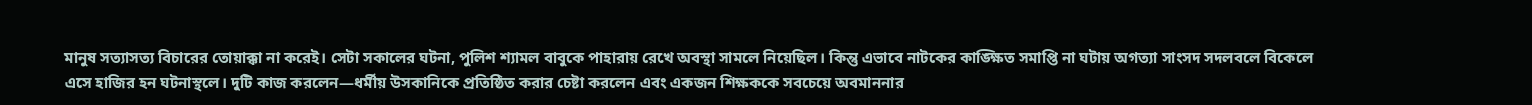মানুষ সত্যাসত্য বিচারের তোয়াক্কা না করেই। সেটা সকালের ঘটনা, পুলিশ শ্যামল বাবুকে পাহারায় রেখে অবস্থা সামলে নিয়েছিল। কিন্তু এভাবে নাটকের কাঙ্ক্ষিত সমাপ্তি না ঘটায় অগত্যা সাংসদ সদলবলে বিকেলে এসে হাজির হন ঘটনাস্থলে। দুটি কাজ করলেন—ধর্মীয় উসকানিকে প্রতিষ্ঠিত করার চেষ্টা করলেন এবং একজন শিক্ষককে সবচেয়ে অবমাননার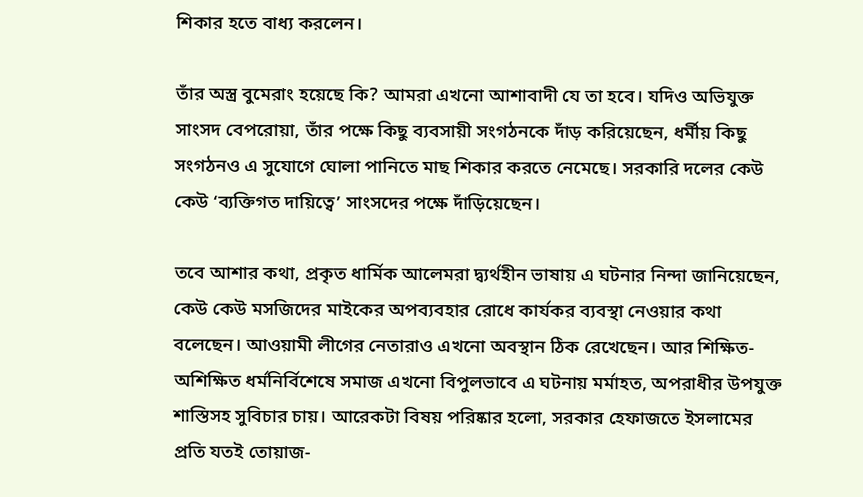শিকার হতে বাধ্য করলেন।

তাঁর অস্ত্র বুমেরাং হয়েছে কি? আমরা এখনো আশাবাদী যে তা হবে। যদিও অভিযুক্ত সাংসদ বেপরোয়া, তাঁর পক্ষে কিছু ব্যবসায়ী সংগঠনকে দাঁড় করিয়েছেন, ধর্মীয় কিছু সংগঠনও এ সুযোগে ঘোলা পানিতে মাছ শিকার করতে নেমেছে। সরকারি দলের কেউ কেউ ‘ব্যক্তিগত দায়িত্বে’ সাংসদের পক্ষে দাঁড়িয়েছেন।

তবে আশার কথা, প্রকৃত ধার্মিক আলেমরা দ্ব্যর্থহীন ভাষায় এ ঘটনার নিন্দা জানিয়েছেন, কেউ কেউ মসজিদের মাইকের অপব্যবহার রোধে কার্যকর ব্যবস্থা নেওয়ার কথা বলেছেন। আওয়ামী লীগের নেতারাও এখনো অবস্থান ঠিক রেখেছেন। আর শিক্ষিত-অশিক্ষিত ধর্মনির্বিশেষে সমাজ এখনো বিপুলভাবে এ ঘটনায় মর্মাহত, অপরাধীর উপযুক্ত শাস্তিসহ সুবিচার চায়। আরেকটা বিষয় পরিষ্কার হলো, সরকার হেফাজতে ইসলামের প্রতি যতই তোয়াজ-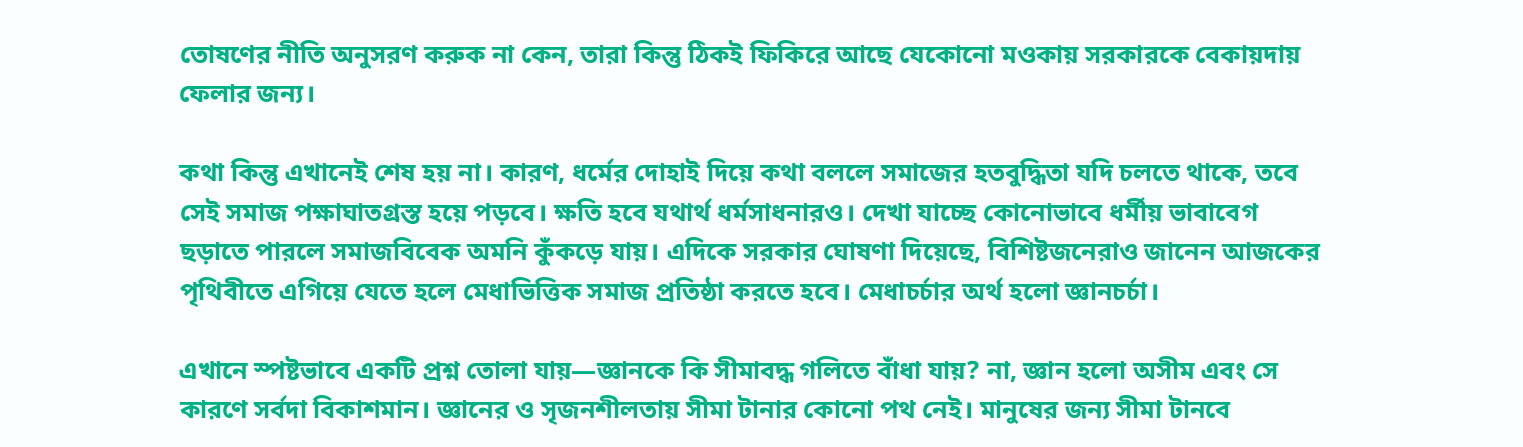তোষণের নীতি অনুসরণ করুক না কেন, তারা কিন্তু ঠিকই ফিকিরে আছে যেকোনো মওকায় সরকারকে বেকায়দায় ফেলার জন্য।

কথা কিন্তু এখানেই শেষ হয় না। কারণ, ধর্মের দোহাই দিয়ে কথা বললে সমাজের হতবুদ্ধিতা যদি চলতে থাকে, তবে সেই সমাজ পক্ষাঘাতগ্রস্ত হয়ে পড়বে। ক্ষতি হবে যথার্থ ধর্মসাধনারও। দেখা যাচ্ছে কোনোভাবে ধর্মীয় ভাবাবেগ ছড়াতে পারলে সমাজবিবেক অমনি কুঁকড়ে যায়। এদিকে সরকার ঘোষণা দিয়েছে, বিশিষ্টজনেরাও জানেন আজকের পৃথিবীতে এগিয়ে যেতে হলে মেধাভিত্তিক সমাজ প্রতিষ্ঠা করতে হবে। মেধাচর্চার অর্থ হলো জ্ঞানচর্চা।

এখানে স্পষ্টভাবে একটি প্রশ্ন তোলা যায়—জ্ঞানকে কি সীমাবদ্ধ গলিতে বাঁধা যায়? না, জ্ঞান হলো অসীম এবং সে কারণে সর্বদা বিকাশমান। জ্ঞানের ও সৃজনশীলতায় সীমা টানার কোনো পথ নেই। মানুষের জন্য সীমা টানবে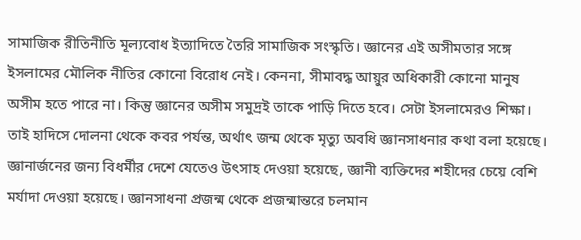সামাজিক রীতিনীতি মূল্যবোধ ইত্যাদিতে তৈরি সামাজিক সংস্কৃতি। জ্ঞানের এই অসীমতার সঙ্গে ইসলামের মৌলিক নীতির কোনো বিরোধ নেই। কেননা, সীমাবদ্ধ আয়ুর অধিকারী কোনো মানুষ অসীম হতে পারে না। কিন্তু জ্ঞানের অসীম সমুদ্রই তাকে পাড়ি দিতে হবে। সেটা ইসলামেরও শিক্ষা। তাই হাদিসে দোলনা থেকে কবর পর্যন্ত, অর্থাৎ জন্ম থেকে মৃত্যু অবধি জ্ঞানসাধনার কথা বলা হয়েছে। জ্ঞানার্জনের জন্য বিধর্মীর দেশে যেতেও উৎসাহ দেওয়া হয়েছে, জ্ঞানী ব্যক্তিদের শহীদের চেয়ে বেশি মর্যাদা দেওয়া হয়েছে। জ্ঞানসাধনা প্রজন্ম থেকে প্রজন্মান্তরে চলমান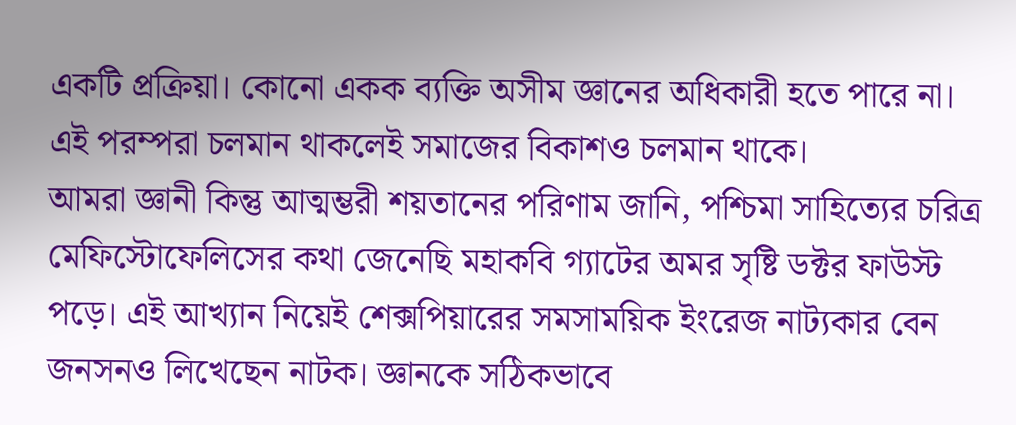একটি প্রক্রিয়া। কোনো একক ব্যক্তি অসীম জ্ঞানের অধিকারী হতে পারে না। এই পরম্পরা চলমান থাকলেই সমাজের বিকাশও চলমান থাকে।
আমরা জ্ঞানী কিন্তু আত্মম্ভরী শয়তানের পরিণাম জানি, পশ্চিমা সাহিত্যের চরিত্র মেফিস্টোফেলিসের কথা জেনেছি মহাকবি গ্যাটের অমর সৃষ্টি ডক্টর ফাউস্ট পড়ে। এই আখ্যান নিয়েই শেক্সপিয়ারের সমসাময়িক ইংরেজ নাট্যকার বেন জনসনও লিখেছেন নাটক। জ্ঞানকে সঠিকভাবে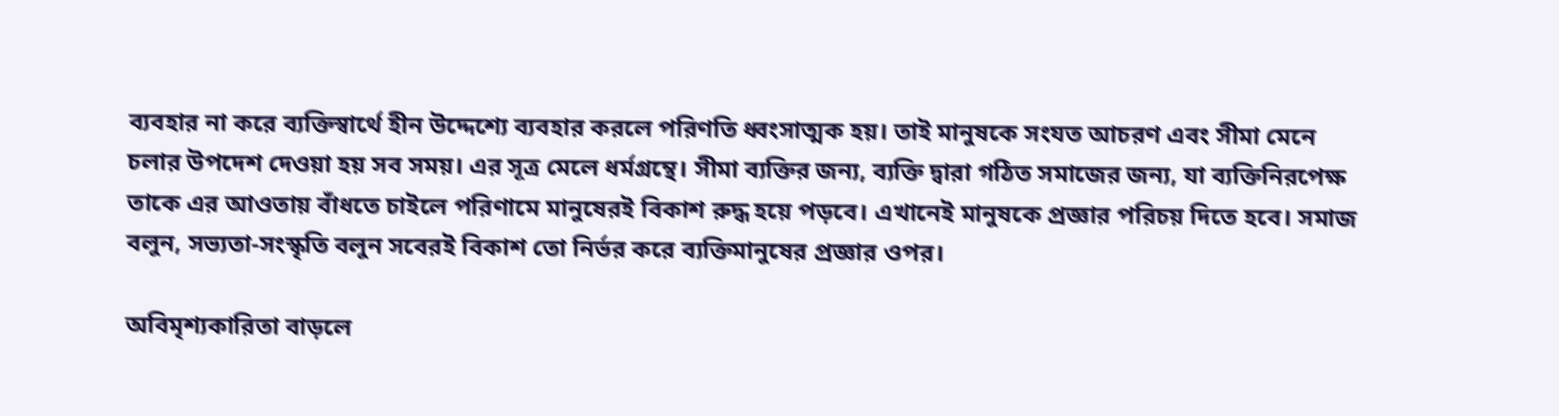ব্যবহার না করে ব্যক্তিস্বার্থে হীন উদ্দেশ্যে ব্যবহার করলে পরিণতি ধ্বংসাত্মক হয়। তাই মানুষকে সংযত আচরণ এবং সীমা মেনে চলার উপদেশ দেওয়া হয় সব সময়। এর সূত্র মেলে ধর্মগ্রন্থে। সীমা ব্যক্তির জন্য, ব্যক্তি দ্বারা গঠিত সমাজের জন্য, যা ব্যক্তিনিরপেক্ষ তাকে এর আওতায় বাঁধতে চাইলে পরিণামে মানুষেরই বিকাশ রুদ্ধ হয়ে পড়বে। এখানেই মানুষকে প্রজ্ঞার পরিচয় দিতে হবে। সমাজ বলুন, সভ্যতা-সংস্কৃতি বলুন সবেরই বিকাশ তো নির্ভর করে ব্যক্তিমানুষের প্রজ্ঞার ওপর।

অবিমৃশ্যকারিতা বাড়লে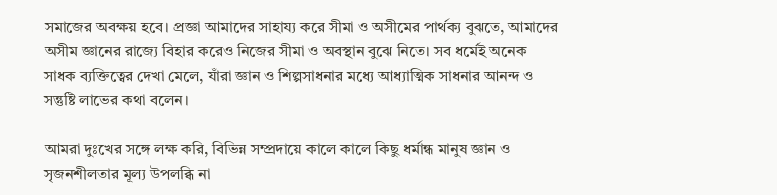সমাজের অবক্ষয় হবে। প্রজ্ঞা আমাদের সাহায্য করে সীমা ও অসীমের পার্থক্য বুঝতে, আমাদের অসীম জ্ঞানের রাজ্যে বিহার করেও নিজের সীমা ও অবস্থান বুঝে নিতে। সব ধর্মেই অনেক সাধক ব্যক্তিত্বের দেখা মেলে, যাঁরা জ্ঞান ও শিল্পসাধনার মধ্যে আধ্যাত্মিক সাধনার আনন্দ ও সন্তুষ্টি লাভের কথা বলেন।

আমরা দুঃখের সঙ্গে লক্ষ করি, বিভিন্ন সম্প্রদায়ে কালে কালে কিছু ধর্মান্ধ মানুষ জ্ঞান ও সৃজনশীলতার মূল্য উপলব্ধি না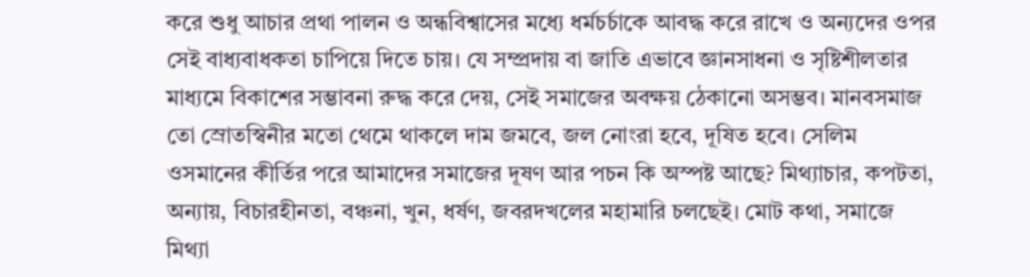করে শুধু আচার প্রথা পালন ও অন্ধবিশ্বাসের মধ্যে ধর্মচর্চাকে আবদ্ধ করে রাখে ও অন্যদের ওপর সেই বাধ্যবাধকতা চাপিয়ে দিতে চায়। যে সম্প্রদায় বা জাতি এভাবে জ্ঞানসাধনা ও সৃষ্টিশীলতার মাধ্যমে বিকাশের সম্ভাবনা রুদ্ধ করে দেয়, সেই সমাজের অবক্ষয় ঠেকানো অসম্ভব। মানবসমাজ তো স্রোতস্বিনীর মতো থেমে থাকলে দাম জমবে, জল নোংরা হবে, দূষিত হবে। সেলিম ওসমানের কীর্তির পরে আমাদের সমাজের দূষণ আর পচন কি অস্পষ্ট আছে? মিথ্যাচার, কপটতা, অন্যায়, বিচারহীনতা, বঞ্চনা, খুন, ধর্ষণ, জবরদখলের মহামারি চলছেই। মোট কথা, সমাজে মিথ্যা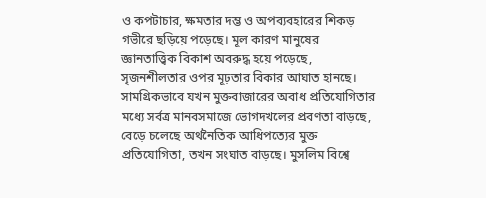ও কপটাচার, ক্ষমতার দম্ভ ও অপব্যবহারের শিকড় গভীরে ছড়িয়ে পড়েছে। মূল কারণ মানুষের জ্ঞানতাত্ত্বিক বিকাশ অবরুদ্ধ হয়ে পড়েছে, সৃজনশীলতার ওপর মূঢ়তার বিকার আঘাত হানছে। সামগ্রিকভাবে যখন মুক্তবাজারের অবাধ প্রতিযোগিতার মধ্যে সর্বত্র মানবসমাজে ভোগদখলের প্রবণতা বাড়ছে, বেড়ে চলেছে অর্থনৈতিক আধিপত্যের মুক্ত প্রতিযোগিতা, তখন সংঘাত বাড়ছে। মুসলিম বিশ্বে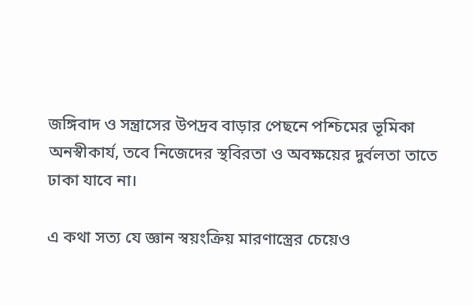জঙ্গিবাদ ও সন্ত্রাসের উপদ্রব বাড়ার পেছনে পশ্চিমের ভূমিকা অনস্বীকার্য, তবে নিজেদের স্থবিরতা ও অবক্ষয়ের দুর্বলতা তাতে ঢাকা যাবে না।

এ কথা সত্য যে জ্ঞান স্বয়ংক্রিয় মারণাস্ত্রের চেয়েও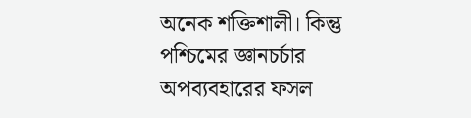অনেক শক্তিশালী। কিন্তু পশ্চিমের জ্ঞানচর্চার অপব্যবহারের ফসল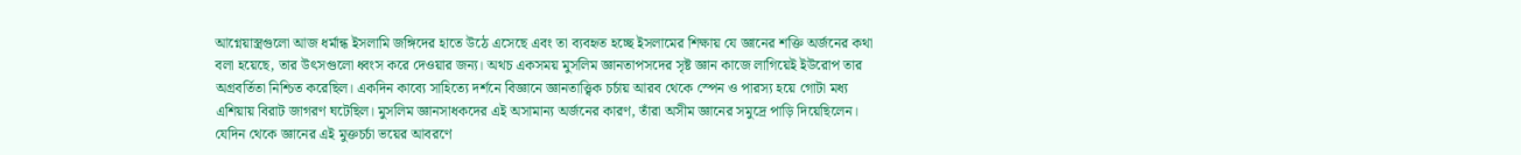আগ্নেয়াস্ত্রগুলো আজ ধর্মান্ধ ইসলামি জঙ্গিদের হাতে উঠে এসেছে এবং তা ব্যবহৃত হচ্ছে ইসলামের শিক্ষায় যে জ্ঞানের শক্তি অর্জনের কথা বলা হয়েছে, তার উৎসগুলো ধ্বংস করে দেওয়ার জন্য। অথচ একসময় মুসলিম জ্ঞানতাপসদের সৃষ্ট জ্ঞান কাজে লাগিয়েই ইউরোপ তার অগ্রবর্তিতা নিশ্চিত করেছিল। একদিন কাব্যে সাহিত্যে দর্শনে বিজ্ঞানে জ্ঞানতাত্ত্বিক চর্চায় আরব থেকে স্পেন ও পারস্য হয়ে গোটা মধ্য এশিয়ায় বিরাট জাগরণ ঘটেছিল। মুসলিম জ্ঞানসাধকদের এই অসামান্য অর্জনের কারণ, তাঁরা অসীম জ্ঞানের সমুদ্রে পাড়ি দিয়েছিলেন। যেদিন থেকে জ্ঞানের এই মুক্তচর্চা ভয়ের আবরণে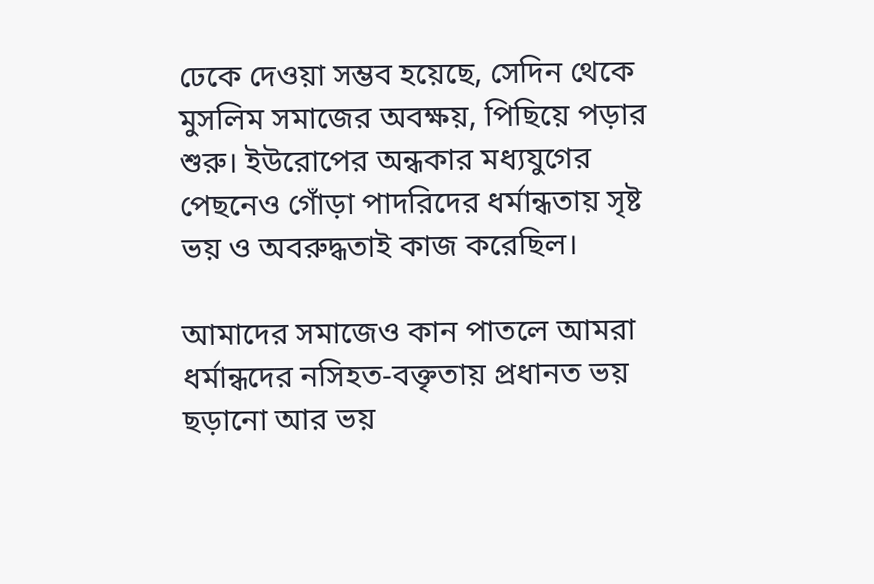ঢেকে দেওয়া সম্ভব হয়েছে, সেদিন থেকে মুসলিম সমাজের অবক্ষয়, পিছিয়ে পড়ার শুরু। ইউরোপের অন্ধকার মধ্যযুগের পেছনেও গোঁড়া পাদরিদের ধর্মান্ধতায় সৃষ্ট ভয় ও অবরুদ্ধতাই কাজ করেছিল।

আমাদের সমাজেও কান পাতলে আমরা ধর্মান্ধদের নসিহত-বক্তৃতায় প্রধানত ভয় ছড়ানো আর ভয়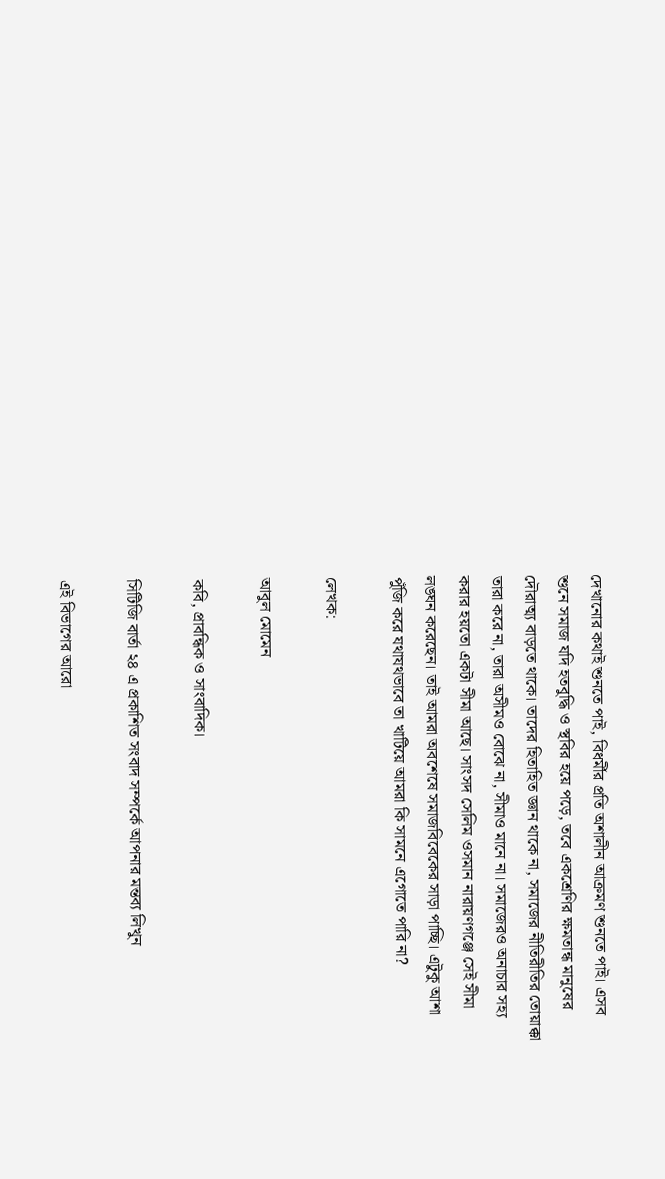দেখানোর কথাই শুনতে পাই, বিধর্মীর প্রতি অশালীন আক্রমণ শুনতে পাই। এসব শুনে সমাজ যদি হতবুদ্ধি ও স্থবির হয়ে পড়ে, তবে একশ্রেণির ক্ষমতান্ধ মানুষের দৌরাত্ম্য বাড়তে থাকে। তাদের হিতাহিত জ্ঞান থাকে না, সমাজের নীতিরীতির তোয়াক্কা তারা করে না, তারা অসীমও বোঝে না, সীমাও মানে না। সমাজেরও অনাচার সহ্য করার হয়তো একটা সীমা আছে। সাংসদ সেলিম ওসমান নারায়ণগঞ্জে সেই সীমা লঙ্ঘন করেছেন। তাই আমরা অবশেষে সমাজবিবেকের সাড়া পাচ্ছি। এটুকু আশা পুঁজি করে যথাযথভাবে তা খাটিয়ে আমরা কি সামনে এগোতে পারি না?

লেখক:

আবুল মোমেন

কবি, প্রাবন্ধিক ও সাংবাদিক।

সিটিজি বার্তা ২৪ এ প্রকাশিত সংবাদ সম্পর্কে আপনার মন্তব্য লিখুন

এই বিভাগের আরো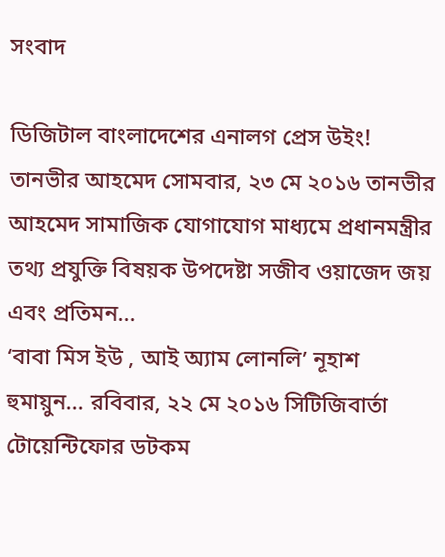সংবাদ

ডিজিটাল বাংলাদেশের এনালগ প্রেস উইং! তানভীর আহমেদ সোমবার, ২৩ মে ২০১৬ তানভীর আহমেদ সামাজিক যোগাযোগ মাধ্যমে প্রধানমন্ত্রীর তথ্য প্রযুক্তি বিষয়ক উপদেষ্টা সজীব ওয়াজেদ জয় এবং প্রতিমন...
‘বাবা মিস ইউ , আই অ্যাম লোনলি’ নূহাশ হুমায়ুন... রবিবার, ২২ মে ২০১৬ সিটিজিবার্তা টোয়েন্টিফোর ডটকম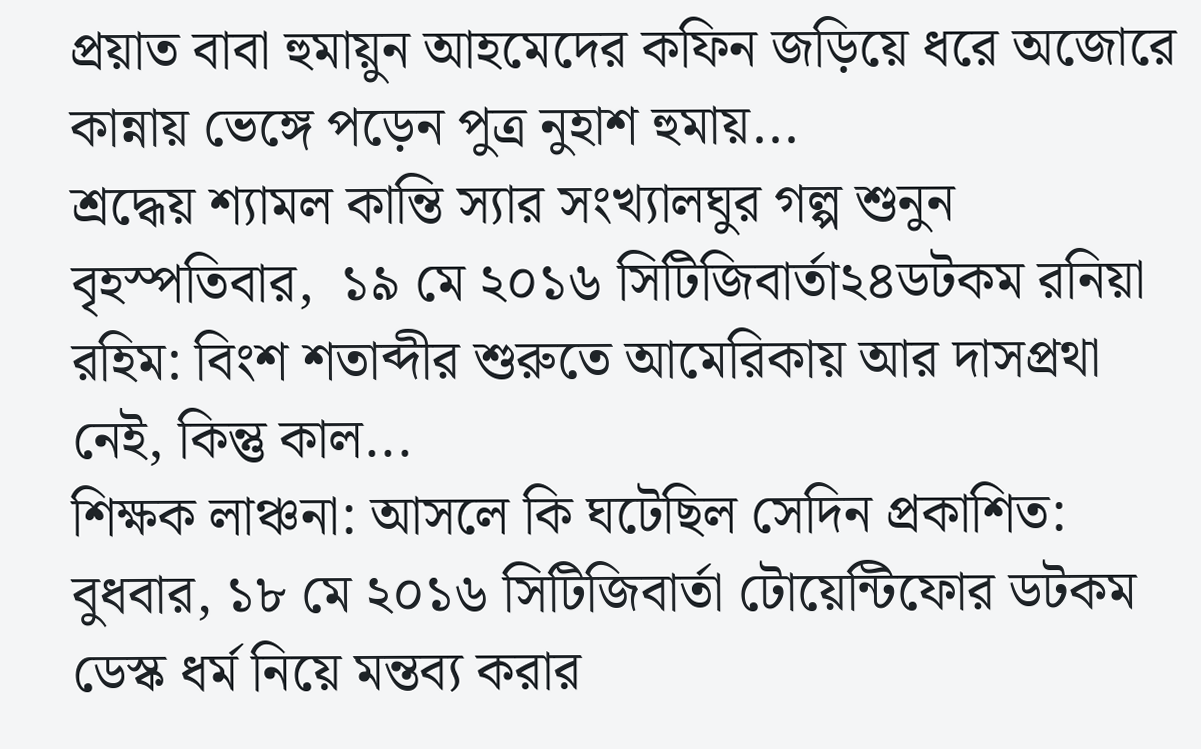প্রয়াত বাবা হুমায়ুন আহমেদের কফিন জড়িয়ে ধরে অজোরে কান্নায় ভেঙ্গে পড়েন পুত্র নুহাশ হুমায়...
শ্রদ্ধেয় শ্যামল কান্তি স্যার সংখ্যালঘুর গল্প শুনুন বৃহস্পতিবার,  ১৯ মে ২০১৬ সিটিজিবার্তা২৪ডটকম রনিয়া রহিম: বিংশ শতাব্দীর শুরুতে আমেরিকায় আর দাসপ্রথা নেই, কিন্তু কাল...
শিক্ষক লাঞ্চনা: আসলে কি ঘটেছিল সেদিন প্রকাশিত: বুধবার, ১৮ মে ২০১৬ সিটিজিবার্তা টোয়েন্টিফোর ডটকম ডেস্ক ধর্ম নিয়ে মন্তব্য করার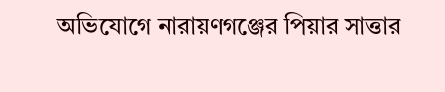অভিযোগে নারায়ণগঞ্জের পিয়ার সাত্তার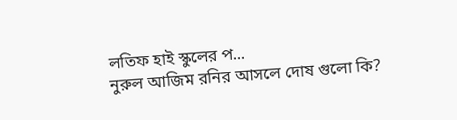লতিফ হাই স্কুলের প...
নুরুল আজিম রনির আসলে দোষ গুলো কি?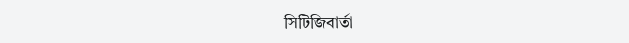সিটিজিবার্তা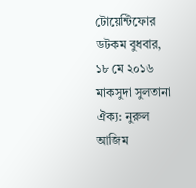টোয়েন্টিফোর ডটকম বুধবার, ১৮ মে ২০১৬ মাকসুদা সুলতানা ঐক্য: নুরুল আজিম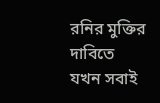রনির মুক্তির দাবিতে যখন সবাই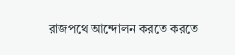রাজপথে আন্দোলন করতে করতে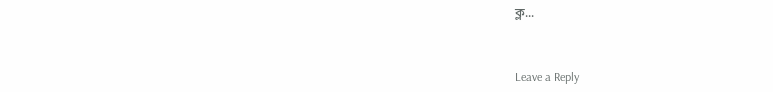ক্ল...



Leave a Reply